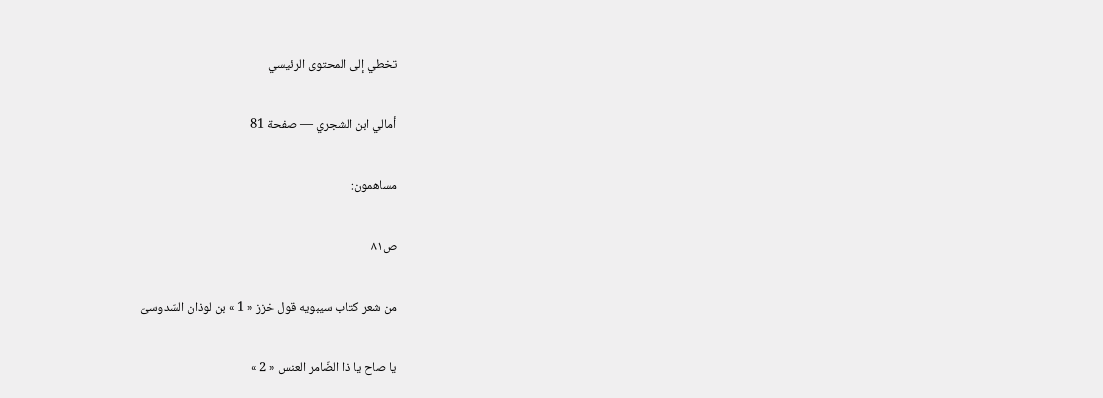تخطي إلى المحتوى الرئيسي

أمالي ابن الشجري — صفحة 81

مساهمون:

ص٨١

من شعر كتاب سيبويه قول خزز « 1 » بن لوذان السّدوسىّ

يا صاح يا ذا الضّامر العنس « 2 »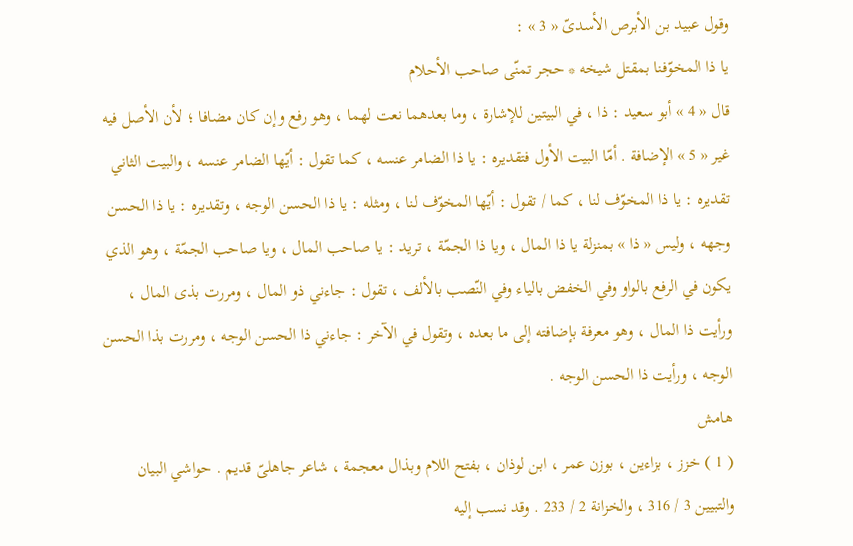وقول عبيد بن الأبرص الأسدىّ « 3 » :
يا ذا المخوّفنا بمقتل شيخه * حجر تمنّى صاحب الأحلام
قال « 4 » أبو سعيد : ذا ، في البيتين للإشارة ، وما بعدهما نعت لهما ، وهو رفع وإن كان مضافا ؛ لأن الأصل فيه غير « 5 » الإضافة . أمّا البيت الأول فتقديره : يا ذا الضامر عنسه ، كما تقول : أيّها الضامر عنسه ، والبيت الثاني تقديره : يا ذا المخوّف لنا ، كما / تقول : أيّها المخوّف لنا ، ومثله : يا ذا الحسن الوجه ، وتقديره : يا ذا الحسن وجهه ، وليس « ذا » بمنزلة يا ذا المال ، ويا ذا الجمّة ، تريد : يا صاحب المال ، ويا صاحب الجمّة ، وهو الذي يكون في الرفع بالواو وفي الخفض بالياء وفي النّصب بالألف ، تقول : جاءني ذو المال ، ومررت بذى المال ، ورأيت ذا المال ، وهو معرفة بإضافته إلى ما بعده ، وتقول في الآخر : جاءني ذا الحسن الوجه ، ومررت بذا الحسن الوجه ، ورأيت ذا الحسن الوجه .
هامش
( 1 ) خزز ، بزاءين ، بوزن عمر ، ابن لوذان ، بفتح اللام وبذال معجمة ، شاعر جاهلىّ قديم . حواشي البيان والتبيين 3 / 316 ، والخزانة 2 / 233 . وقد نسب إليه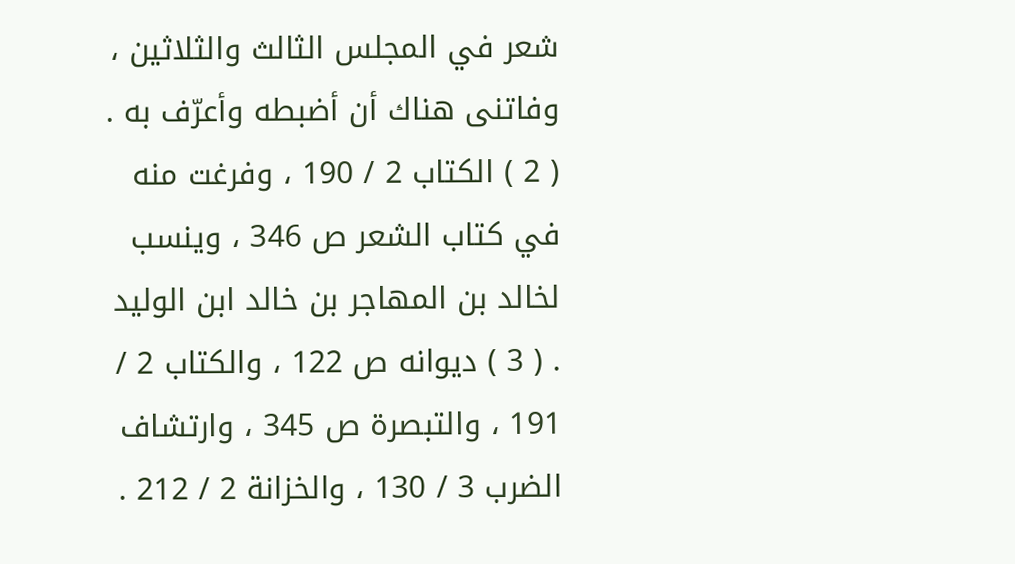شعر في المجلس الثالث والثلاثين ، وفاتنى هناك أن أضبطه وأعرّف به . ( 2 ) الكتاب 2 / 190 ، وفرغت منه في كتاب الشعر ص 346 ، وينسب لخالد بن المهاجر بن خالد ابن الوليد . ( 3 ) ديوانه ص 122 ، والكتاب 2 / 191 ، والتبصرة ص 345 ، وارتشاف الضرب 3 / 130 ، والخزانة 2 / 212 .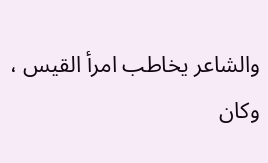والشاعر يخاطب امرأ القيس ، وكان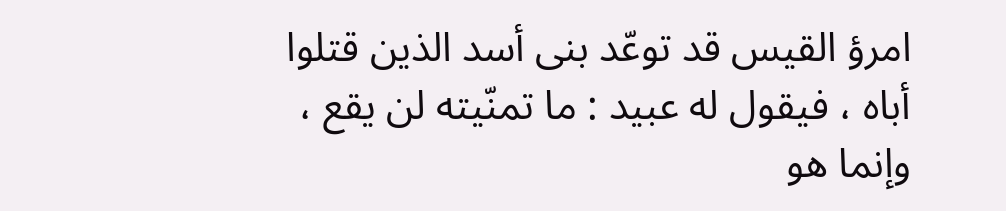امرؤ القيس قد توعّد بنى أسد الذين قتلوا أباه ، فيقول له عبيد : ما تمنّيته لن يقع ، وإنما هو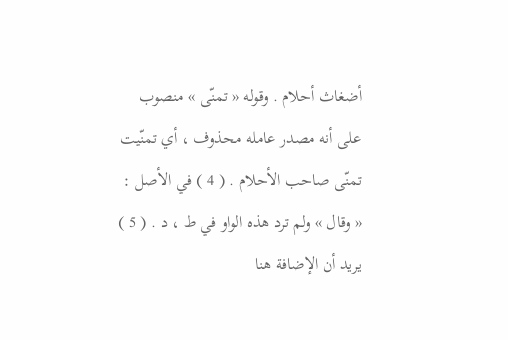أضغاث أحلام . وقوله « تمنّى » منصوب على أنه مصدر عامله محذوف ، أي تمنّيت تمنّى صاحب الأحلام . ( 4 ) في الأصل : « وقال » ولم ترد هذه الواو في ط ، د . ( 5 ) يريد أن الإضافة هنا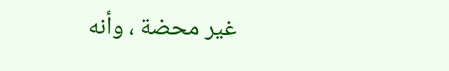غير محضة ، وأنه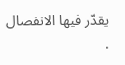يقدّر فيها الانفصال .